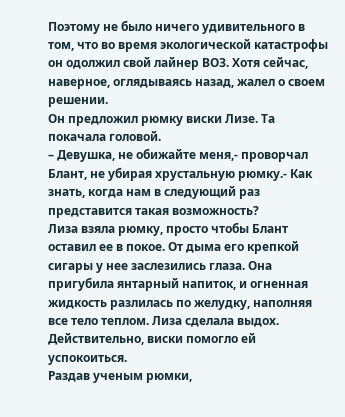Поэтому не было ничего удивительного в том, что во время экологической катастрофы он одолжил свой лайнер ВОЗ. Хотя сейчас, наверное, оглядываясь назад, жалел о своем решении.
Он предложил рюмку виски Лизе. Та покачала головой.
– Девушка, не обижайте меня,- проворчал Блант, не убирая хрустальную рюмку.- Как знать, когда нам в следующий раз представится такая возможность?
Лиза взяла рюмку, просто чтобы Блант оставил ее в покое. От дыма его крепкой сигары у нее заслезились глаза. Она пригубила янтарный напиток, и огненная жидкость разлилась по желудку, наполняя все тело теплом. Лиза сделала выдох. Действительно, виски помогло ей успокоиться.
Раздав ученым рюмки,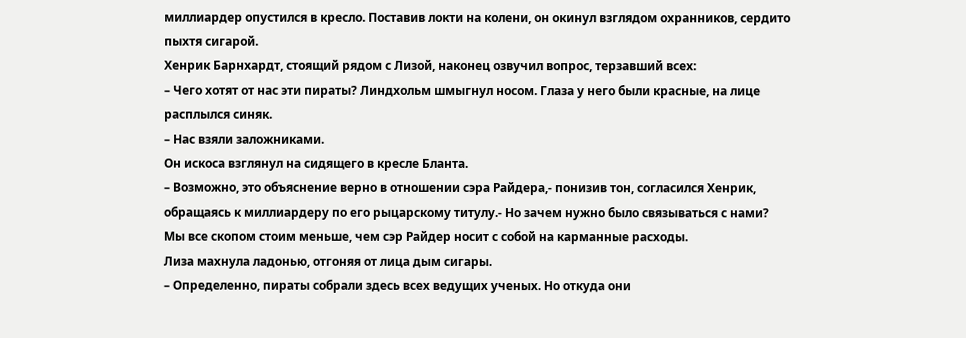миллиардер опустился в кресло. Поставив локти на колени, он окинул взглядом охранников, сердито пыхтя сигарой.
Хенрик Барнхардт, стоящий рядом с Лизой, наконец озвучил вопрос, терзавший всех:
– Чего хотят от нас эти пираты? Линдхольм шмыгнул носом. Глаза у него были красные, на лице расплылся синяк.
– Нас взяли заложниками.
Он искоса взглянул на сидящего в кресле Бланта.
– Возможно, это объяснение верно в отношении сэра Райдера,- понизив тон, согласился Хенрик, обращаясь к миллиардеру по его рыцарскому титулу.- Но зачем нужно было связываться с нами? Мы все скопом стоим меньше, чем сэр Райдер носит с собой на карманные расходы.
Лиза махнула ладонью, отгоняя от лица дым сигары.
– Определенно, пираты собрали здесь всех ведущих ученых. Но откуда они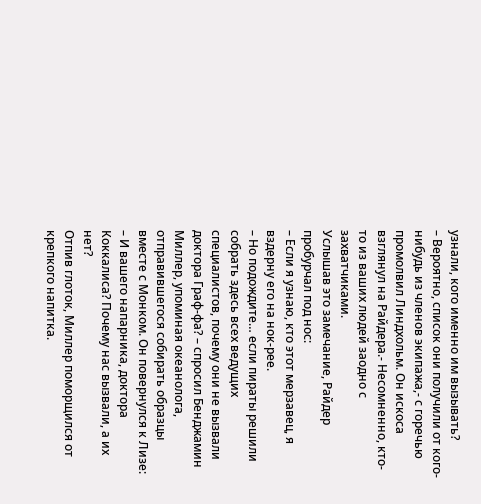узнали, кого именно им вызывать?
– Вероятно, список они получили от кого-нибудь из членов экипажа,- с горечью промолвил Линдхольм. Он искоса взглянул на Райдера.- Несомненно, кто-то из ваших людей заодно с захватчиками.
Услышав это замечание, Райдер пробурчал под нос:
– Если я узнаю, кто этот мерзавец, я вздерну его на нок-рее.
– Но подождите… если пираты решили собрать здесь всех ведущих специалистов, почему они не вызвали доктора Граф-фа? – спросил Бенджамин Миллер, упоминая океанолога, отправившегося собирать образцы вместе с Монком. Он повернулся к Лизе: – И вашего напарника, доктора Коккалиса? Почему нас вызвали, а их нет?
Отпив глоток, Миллер поморщился от крепкого напитка.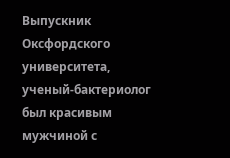Выпускник Оксфордского университета, ученый-бактериолог был красивым мужчиной с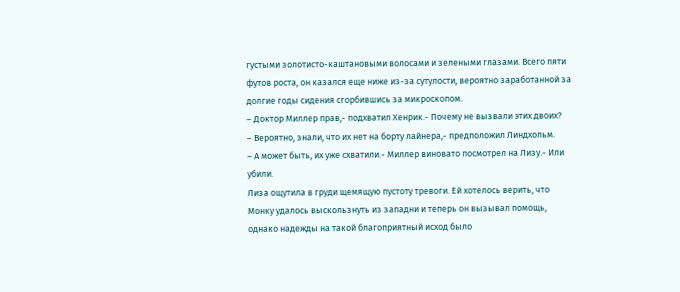густыми золотисто-каштановыми волосами и зелеными глазами. Всего пяти футов роста, он казался еще ниже из-за сутулости, вероятно заработанной за долгие годы сидения сгорбившись за микроскопом.
– Доктор Миллер прав,- подхватил Хенрик.- Почему не вызвали этих двоих?
– Вероятно, знали, что их нет на борту лайнера,- предположил Линдхольм.
– А может быть, их уже схватили.- Миллер виновато посмотрел на Лизу.- Или убили.
Лиза ощутила в груди щемящую пустоту тревоги. Ей хотелось верить, что Монку удалось выскользнуть из западни и теперь он вызывал помощь, однако надежды на такой благоприятный исход было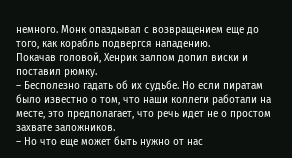немного. Монк опаздывал с возвращением еще до того, как корабль подвергся нападению.
Покачав головой, Хенрик залпом допил виски и поставил рюмку.
– Бесполезно гадать об их судьбе. Но если пиратам было известно о том, что наши коллеги работали на месте, это предполагает, что речь идет не о простом захвате заложников.
– Но что еще может быть нужно от нас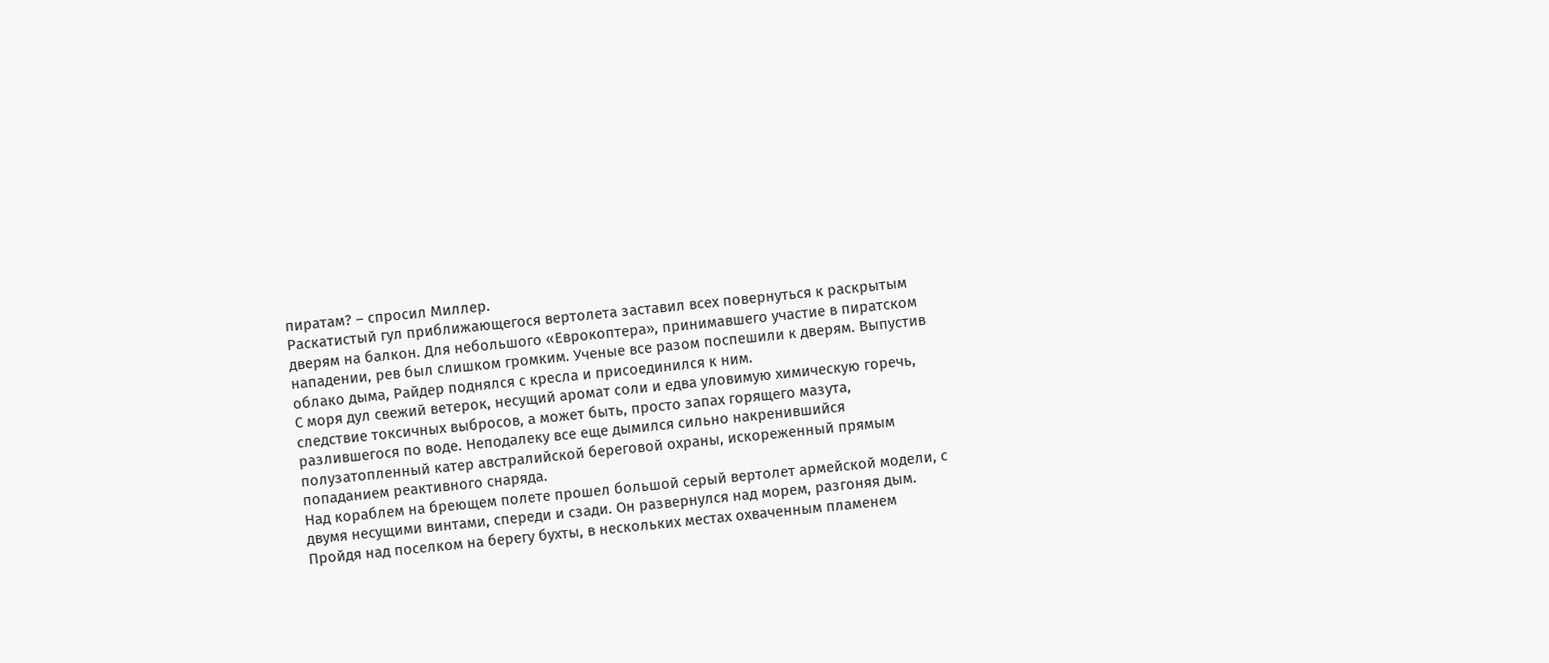пиратам? – спросил Миллер.
Раскатистый гул приближающегося вертолета заставил всех повернуться к раскрытым дверям на балкон. Для небольшого «Еврокоптера», принимавшего участие в пиратском нападении, рев был слишком громким. Ученые все разом поспешили к дверям. Выпустив облако дыма, Райдер поднялся с кресла и присоединился к ним.
С моря дул свежий ветерок, несущий аромат соли и едва уловимую химическую горечь, следствие токсичных выбросов, а может быть, просто запах горящего мазута, разлившегося по воде. Неподалеку все еще дымился сильно накренившийся полузатопленный катер австралийской береговой охраны, искореженный прямым попаданием реактивного снаряда.
Над кораблем на бреющем полете прошел большой серый вертолет армейской модели, с двумя несущими винтами, спереди и сзади. Он развернулся над морем, разгоняя дым. Пройдя над поселком на берегу бухты, в нескольких местах охваченным пламенем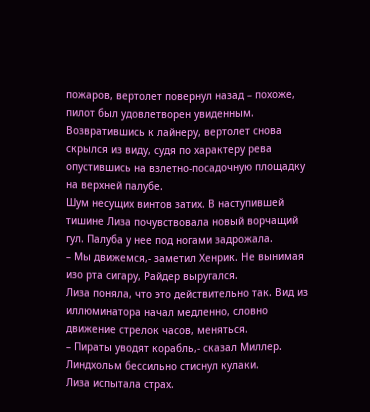пожаров, вертолет повернул назад – похоже, пилот был удовлетворен увиденным. Возвратившись к лайнеру, вертолет снова скрылся из виду, судя по характеру рева опустившись на взлетно-посадочную площадку на верхней палубе.
Шум несущих винтов затих. В наступившей тишине Лиза почувствовала новый ворчащий гул. Палуба у нее под ногами задрожала.
– Мы движемся,- заметил Хенрик. Не вынимая изо рта сигару, Райдер выругался.
Лиза поняла, что это действительно так. Вид из иллюминатора начал медленно, словно движение стрелок часов, меняться.
– Пираты уводят корабль,- сказал Миллер. Линдхольм бессильно стиснул кулаки.
Лиза испытала страх.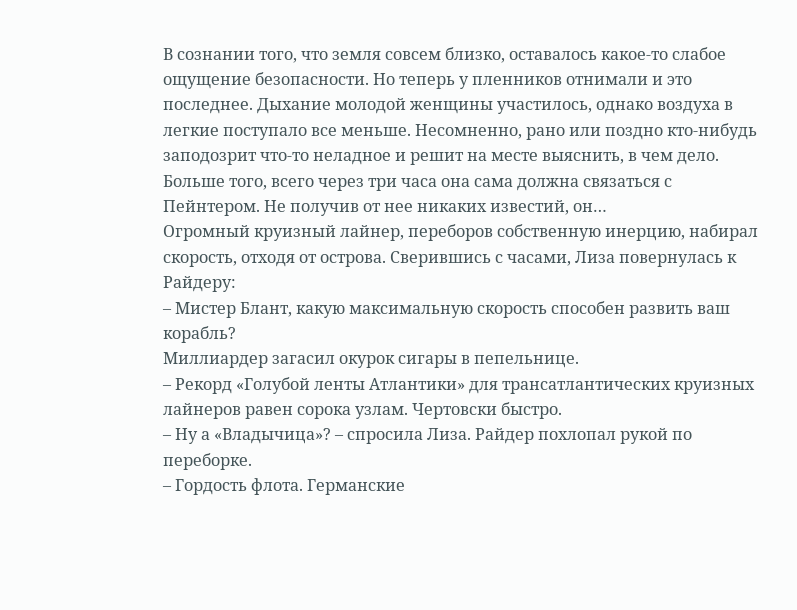В сознании того, что земля совсем близко, оставалось какое-то слабое ощущение безопасности. Но теперь у пленников отнимали и это последнее. Дыхание молодой женщины участилось, однако воздуха в легкие поступало все меньше. Несомненно, рано или поздно кто-нибудь заподозрит что-то неладное и решит на месте выяснить, в чем дело. Больше того, всего через три часа она сама должна связаться с Пейнтером. Не получив от нее никаких известий, он…
Огромный круизный лайнер, переборов собственную инерцию, набирал скорость, отходя от острова. Сверившись с часами, Лиза повернулась к Райдеру:
– Мистер Блант, какую максимальную скорость способен развить ваш корабль?
Миллиардер загасил окурок сигары в пепельнице.
– Рекорд «Голубой ленты Атлантики» для трансатлантических круизных лайнеров равен сорока узлам. Чертовски быстро.
– Ну а «Владычица»? – спросила Лиза. Райдер похлопал рукой по переборке.
– Гордость флота. Германские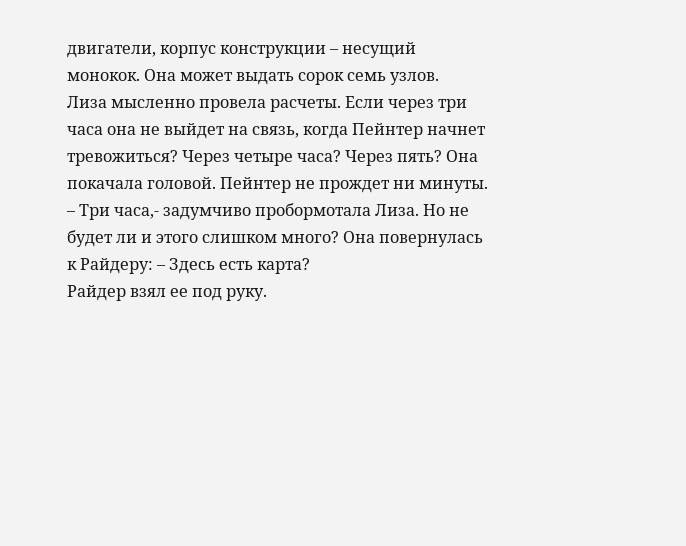двигатели, корпус конструкции – несущий монокок. Она может выдать сорок семь узлов.
Лиза мысленно провела расчеты. Если через три часа она не выйдет на связь, когда Пейнтер начнет тревожиться? Через четыре часа? Через пять? Она покачала головой. Пейнтер не прождет ни минуты.
– Три часа,- задумчиво пробормотала Лиза. Но не будет ли и этого слишком много? Она повернулась к Райдеру: – Здесь есть карта?
Райдер взял ее под руку.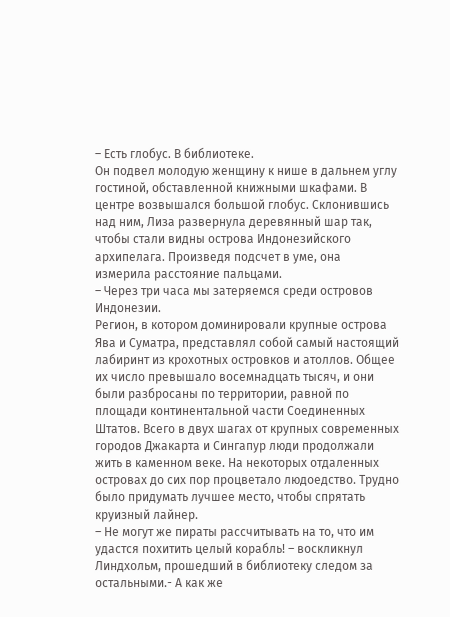– Есть глобус. В библиотеке.
Он подвел молодую женщину к нише в дальнем углу гостиной, обставленной книжными шкафами. В центре возвышался большой глобус. Склонившись над ним, Лиза развернула деревянный шар так, чтобы стали видны острова Индонезийского архипелага. Произведя подсчет в уме, она измерила расстояние пальцами.
– Через три часа мы затеряемся среди островов Индонезии.
Регион, в котором доминировали крупные острова Ява и Суматра, представлял собой самый настоящий лабиринт из крохотных островков и атоллов. Общее их число превышало восемнадцать тысяч, и они были разбросаны по территории, равной по площади континентальной части Соединенных Штатов. Всего в двух шагах от крупных современных городов Джакарта и Сингапур люди продолжали жить в каменном веке. На некоторых отдаленных островах до сих пор процветало людоедство. Трудно было придумать лучшее место, чтобы спрятать круизный лайнер.
– Не могут же пираты рассчитывать на то, что им удастся похитить целый корабль! – воскликнул Линдхольм, прошедший в библиотеку следом за остальными.- А как же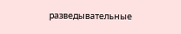разведывательные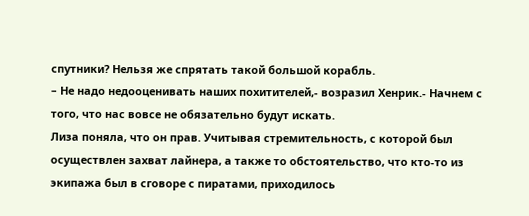спутники? Нельзя же спрятать такой большой корабль.
– Не надо недооценивать наших похитителей,- возразил Хенрик.- Начнем с того, что нас вовсе не обязательно будут искать.
Лиза поняла, что он прав. Учитывая стремительность, с которой был осуществлен захват лайнера, а также то обстоятельство, что кто-то из экипажа был в сговоре с пиратами, приходилось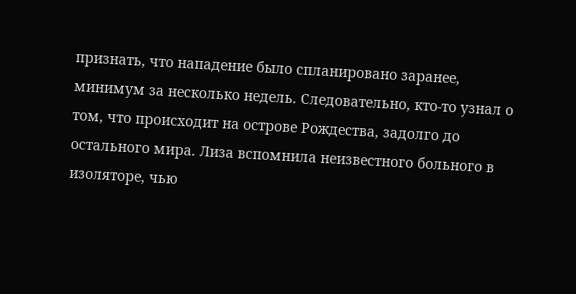признать, что нападение было спланировано заранее, минимум за несколько недель. Следовательно, кто-то узнал о том, что происходит на острове Рождества, задолго до остального мира. Лиза вспомнила неизвестного больного в изоляторе, чью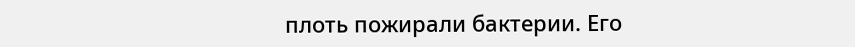плоть пожирали бактерии. Его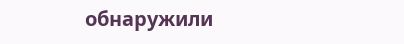обнаружили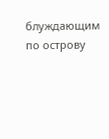блуждающим по острову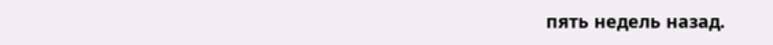пять недель назад.